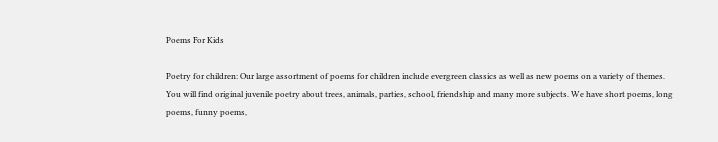Poems For Kids

Poetry for children: Our large assortment of poems for children include evergreen classics as well as new poems on a variety of themes. You will find original juvenile poetry about trees, animals, parties, school, friendship and many more subjects. We have short poems, long poems, funny poems,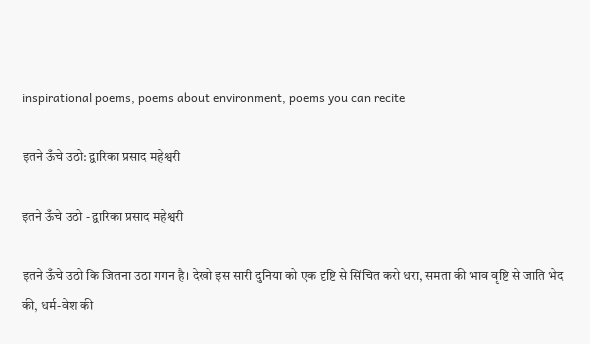inspirational poems, poems about environment, poems you can recite

इतने ऊँचे उठो: द्वारिका प्रसाद महेश्वरी

इतने ऊँचे उठो - द्वारिका प्रसाद महेश्वरी

इतने ऊँचे उठो कि जितना उठा गगन है। देखो इस सारी दुनिया को एक दृष्टि से सिंचित करो धरा, समता की भाव वृष्टि से जाति भेद की, धर्म-वेश की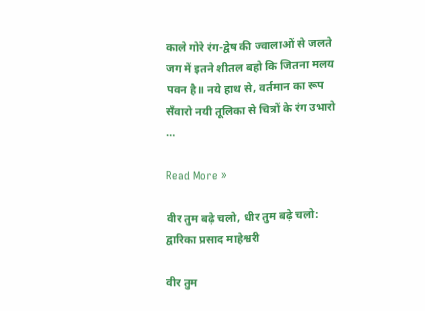काले गोरे रंग-द्वेष की ज्वालाओं से जलते जग में इतने शीतल बहो कि जितना मलय पवन है॥ नये हाथ से, वर्तमान का रूप सँवारो नयी तूलिका से चित्रों के रंग उभारो …

Read More »

वीर तुम बढ़े चलो, धीर तुम बढ़े चलो: द्वारिका प्रसाद माहेश्वरी

वीर तुम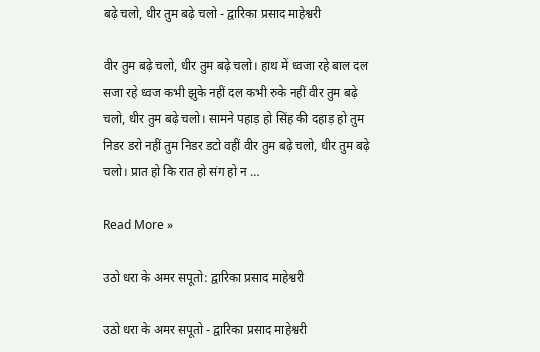बढ़े चलो, धीर तुम बढ़े चलो - द्वारिका प्रसाद माहेश्वरी

वीर तुम बढ़े चलो, धीर तुम बढ़े चलो। हाथ में ध्वजा रहे बाल दल सजा रहे ध्वज कभी झुके नहीं दल कभी रुके नहीं वीर तुम बढ़े चलो, धीर तुम बढ़े चलो। सामने पहाड़ हो सिंह की दहाड़ हो तुम निडर डरो नहीं तुम निडर डटो वहीं वीर तुम बढ़े चलो, धीर तुम बढ़े चलो। प्रात हो कि रात हो संग हो न …

Read More »

उठो धरा के अमर सपूतो: द्वारिका प्रसाद माहेश्वरी

उठो धरा के अमर सपूतो - द्वारिका प्रसाद माहेश्वरी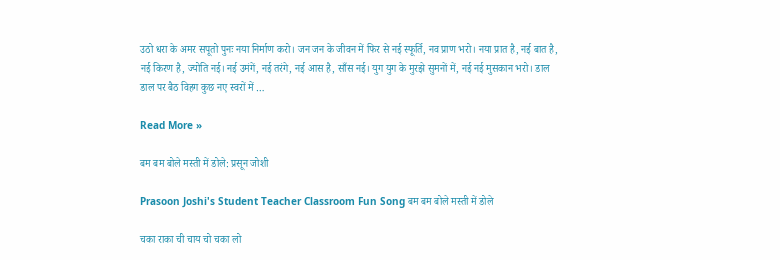उठो धरा के अमर सपूतो पुनः नया निर्माण करो। जन जन के जीवन में फिर से नई स्फूर्ति, नव प्राण भरो। नया प्रात है, नई बात है, नई किरण है, ज्योति नई। नई उमंगें, नई तरंगे, नई आस है, साँस नई। युग युग के मुरझे सुमनों में, नई नई मुसकान भरो। डाल डाल पर बैठ विहग कुछ नए स्वरों में …

Read More »

बम बम बोले मस्ती में डोले: प्रसून जोशी

Prasoon Joshi's Student Teacher Classroom Fun Song बम बम बोले मस्ती में डोले

चका राका ची चाय चो चका लो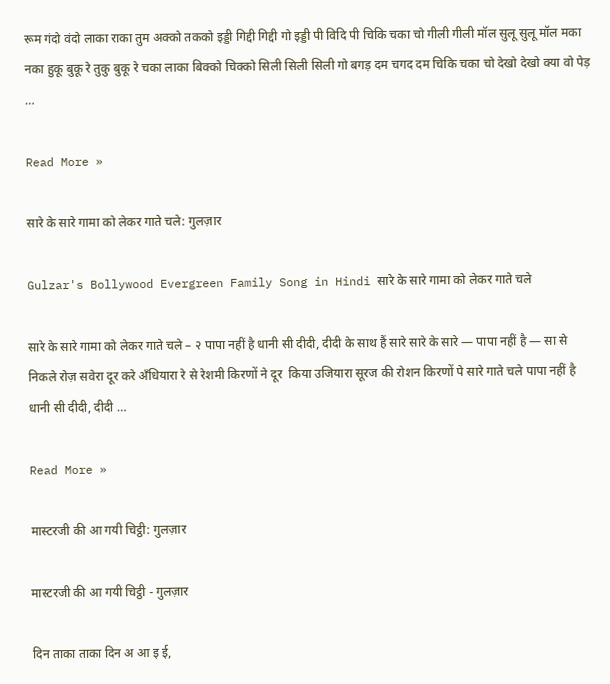रूम गंदो वंदो लाका राका तुम अक्को तकको इड्डी गिद्दी गिद्दी गो इड्डी पी विदि पी चिकि चका चो गीली गीली मॉल सुलू सुलू मॉल मका नका हुकू बुकू रे तुकु बुकू रे चका लाका बिक्को चिक्को सिली सिली सिली गो बगड़ दम चगद दम चिकि चका चो देखो देखो क्या वो पेड़ …

Read More »

सारे के सारे गामा को लेकर गाते चले: गुलज़ार

Gulzar's Bollywood Evergreen Family Song in Hindi सारे के सारे गामा को लेकर गाते चले

सारे के सारे गामा को लेकर गाते चले – २ पापा नहीं है धानी सी दीदी, दीदी के साथ हैं सारे सारे के सारे — पापा नहीं है — सा से निकले रोज़ सवेरा दूर करे अँधियारा रे से रेशमी किरणों ने दूर  किया उजियारा सूरज की रोशन किरणों पे सारे गाते चले पापा नहीं है धानी सी दीदी, दीदी …

Read More »

मास्टरजी की आ गयी चिट्ठी: गुलज़ार

मास्टरजी की आ गयी चिट्ठी - गुलज़ार

दिन ताका ताका दिन अ आ इ ई,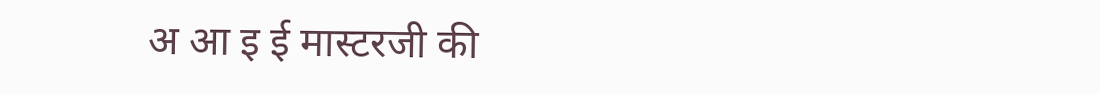अ आ इ ई मास्टरजी की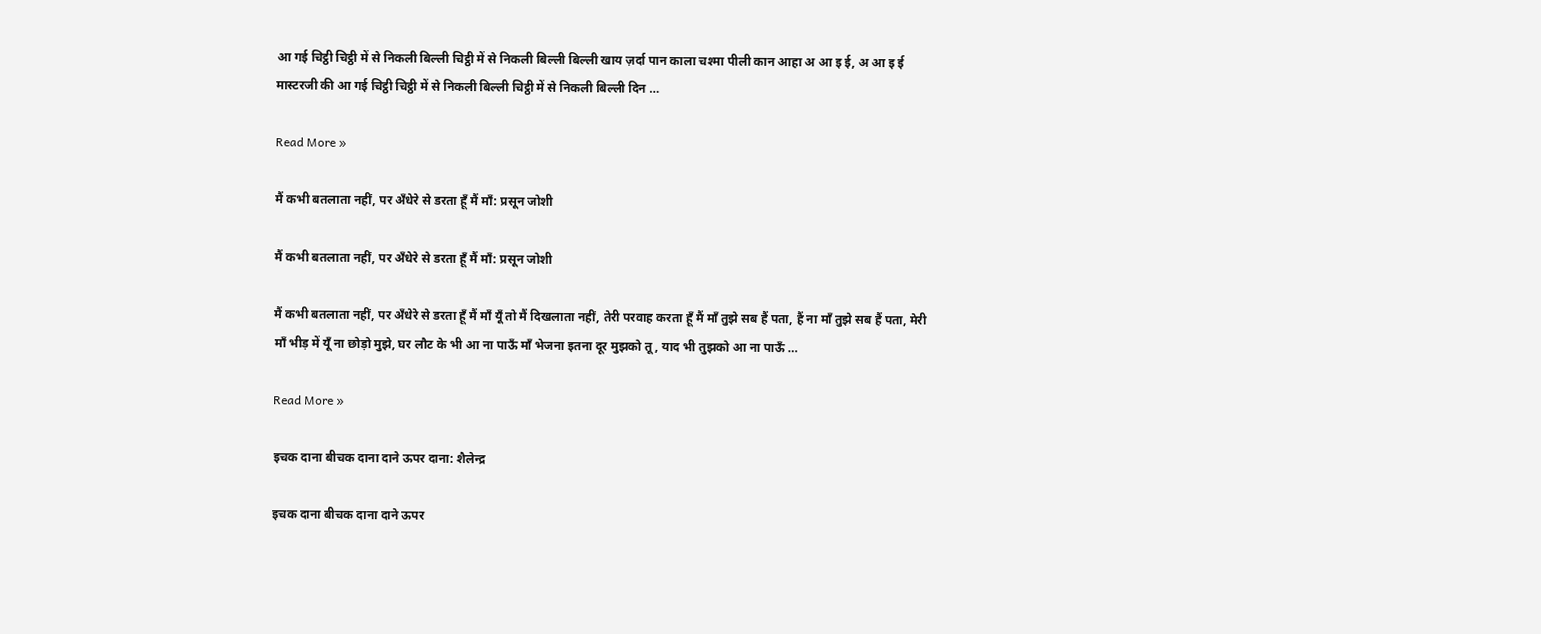आ गई चिट्ठी चिट्ठी में से निकली बिल्ली चिट्ठी में से निकली बिल्ली बिल्ली खाय ज़र्दा पान काला चश्मा पीली कान आहा अ आ इ ई, अ आ इ ई मास्टरजी की आ गई चिट्ठी चिट्ठी में से निकली बिल्ली चिट्ठी में से निकली बिल्ली दिन …

Read More »

मैं कभी बतलाता नहीं, पर अँधेरे से डरता हूँ मैं माँ: प्रसून जोशी

मैं कभी बतलाता नहीं, पर अँधेरे से डरता हूँ मैं माँ: प्रसून जोशी

मैं कभी बतलाता नहीं, पर अँधेरे से डरता हूँ मैं माँ यूँ तो मैं दिखलाता नहीं, तेरी परवाह करता हूँ मैं माँ तुझे सब हैं पता, हैं ना माँ तुझे सब हैं पता, मेरी माँ भीड़ में यूँ ना छोड़ो मुझे, घर लौट के भी आ ना पाऊँ माँ भेजना इतना दूर मुझको तू, याद भी तुझको आ ना पाऊँ …

Read More »

इचक दाना बीचक दाना दाने ऊपर दाना: शैलेन्द्र

इचक दाना बीचक दाना दाने ऊपर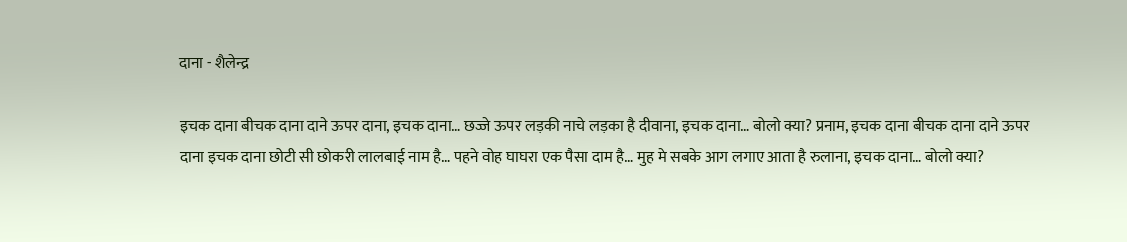दाना - शैलेन्द्र

इचक दाना बीचक दाना दाने ऊपर दाना, इचक दाना… छज्जे ऊपर लड़की नाचे लड़का है दीवाना, इचक दाना… बोलो क्या? प्रनाम, इचक दाना बीचक दाना दाने ऊपर दाना इचक दाना छोटी सी छोकरी लालबाई नाम है… पहने वोह घाघरा एक पैसा दाम है… मुह मे सबके आग लगाए आता है रुलाना, इचक दाना… बोलो क्या?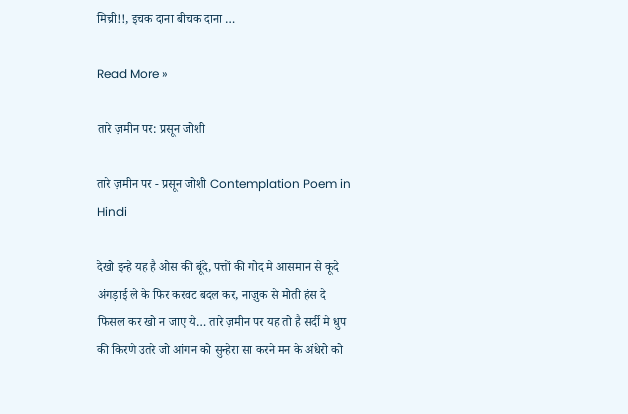मिच्री!!, इचक दाना बीचक दाना …

Read More »

तारे ज़मीन पर: प्रसून जोशी

तारे ज़मीन पर - प्रसून जोशी Contemplation Poem in Hindi

देखो इन्हे यह है ओस की बूंदे, पत्तों की गोद मे आसमान से कूदे अंगड़ाई ले के फिर करवट बदल कर, नाज़ुक से मोती हंस दे फिसल कर खो न जाए ये… तारे ज़मीन पर यह तो है सर्दी मे धुप की किरणे उतरे जो आंगन को सुन्हेरा सा करने मन के अंधेरो को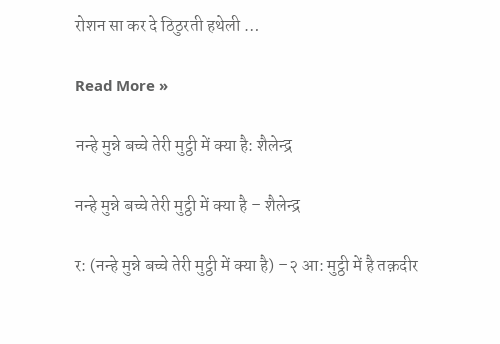रोशन सा कर दे ठिठुरती हथेली …

Read More »

नन्हे मुन्ने बच्चे तेरी मुट्ठी में क्या है: शैलेन्द्र

नन्हे मुन्ने बच्चे तेरी मुट्ठी में क्या है – शैलेन्द्र

र: (नन्हे मुन्ने बच्चे तेरी मुट्ठी में क्या है) –२ आ: मुट्ठी में है तक़दीर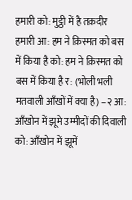हमारी को: मुट्ठी में है तक़दीर हमारी आ: हम ने क़िस्मत को बस में किया है को: हम ने क़िस्मत को बस में किया है र: (भोली भली मतवाली आँखों में क्या है) –२ आ: आँखोन में झूमे उम्मीदों की दिवाली को: आँखोन में झूमें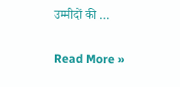उम्मीदों की …

Read More »